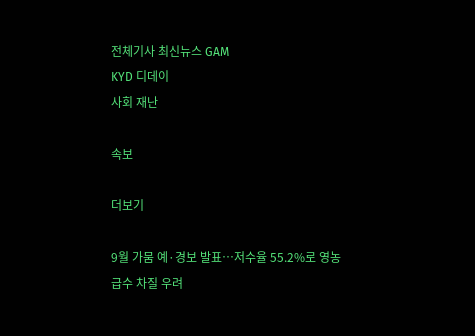전체기사 최신뉴스 GAM
KYD 디데이
사회 재난

속보

더보기

9월 가뭄 예·경보 발표…저수율 55.2%로 영농 급수 차질 우려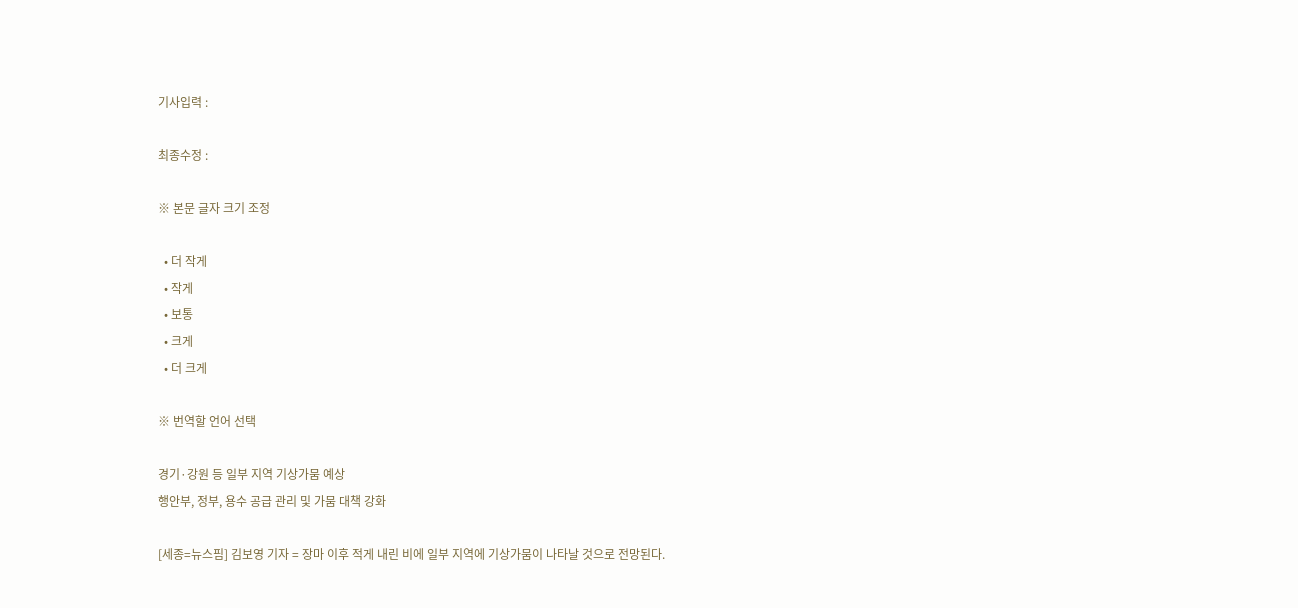기사입력 :

최종수정 :

※ 본문 글자 크기 조정

  • 더 작게
  • 작게
  • 보통
  • 크게
  • 더 크게

※ 번역할 언어 선택

경기·강원 등 일부 지역 기상가뭄 예상
행안부, 정부, 용수 공급 관리 및 가뭄 대책 강화

[세종=뉴스핌] 김보영 기자 = 장마 이후 적게 내린 비에 일부 지역에 기상가뭄이 나타날 것으로 전망된다.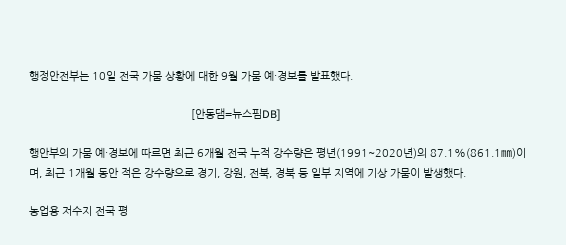행정안전부는 10일 전국 가뭄 상황에 대한 9월 가뭄 예·경보를 발표했다.

                                                      [안동댐=뉴스핌DB]

행안부의 가뭄 예·경보에 따르면 최근 6개월 전국 누적 강수량은 평년(1991~2020년)의 87.1%(861.1㎜)이며, 최근 1개월 동안 적은 강수량으로 경기, 강원, 전북, 경북 등 일부 지역에 기상 가뭄이 발생했다.

농업용 저수지 전국 평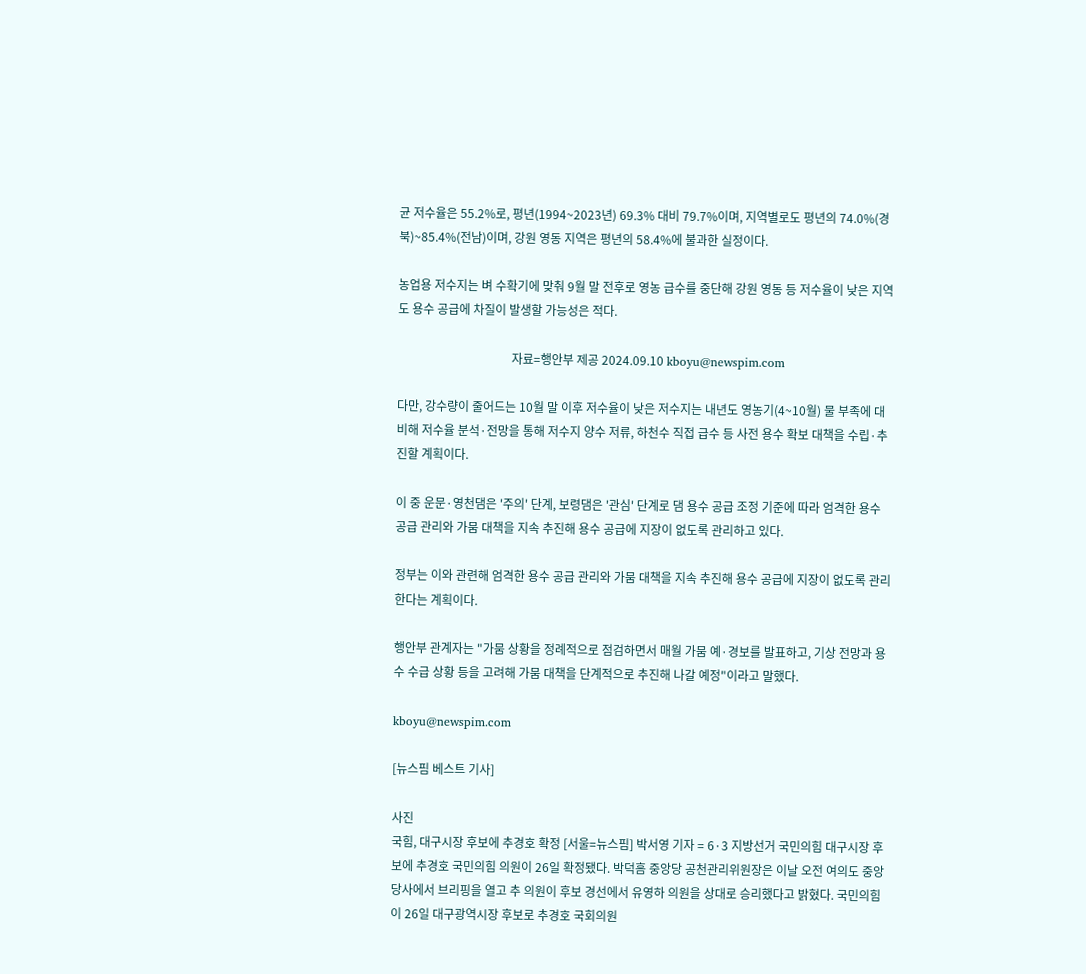균 저수율은 55.2%로, 평년(1994~2023년) 69.3% 대비 79.7%이며, 지역별로도 평년의 74.0%(경북)~85.4%(전남)이며, 강원 영동 지역은 평년의 58.4%에 불과한 실정이다.

농업용 저수지는 벼 수확기에 맞춰 9월 말 전후로 영농 급수를 중단해 강원 영동 등 저수율이 낮은 지역도 용수 공급에 차질이 발생할 가능성은 적다.

                                      자료=행안부 제공 2024.09.10 kboyu@newspim.com

다만, 강수량이 줄어드는 10월 말 이후 저수율이 낮은 저수지는 내년도 영농기(4~10월) 물 부족에 대비해 저수율 분석·전망을 통해 저수지 양수 저류, 하천수 직접 급수 등 사전 용수 확보 대책을 수립·추진할 계획이다.

이 중 운문·영천댐은 '주의' 단계, 보령댐은 '관심' 단계로 댐 용수 공급 조정 기준에 따라 엄격한 용수 공급 관리와 가뭄 대책을 지속 추진해 용수 공급에 지장이 없도록 관리하고 있다.

정부는 이와 관련해 엄격한 용수 공급 관리와 가뭄 대책을 지속 추진해 용수 공급에 지장이 없도록 관리한다는 계획이다.

행안부 관계자는 "가뭄 상황을 정례적으로 점검하면서 매월 가뭄 예·경보를 발표하고, 기상 전망과 용수 수급 상황 등을 고려해 가뭄 대책을 단계적으로 추진해 나갈 예정"이라고 말했다.

kboyu@newspim.com

[뉴스핌 베스트 기사]

사진
국힘, 대구시장 후보에 추경호 확정 [서울=뉴스핌] 박서영 기자 = 6·3 지방선거 국민의힘 대구시장 후보에 추경호 국민의힘 의원이 26일 확정됐다. 박덕흠 중앙당 공천관리위원장은 이날 오전 여의도 중앙당사에서 브리핑을 열고 추 의원이 후보 경선에서 유영하 의원을 상대로 승리했다고 밝혔다. 국민의힘이 26일 대구광역시장 후보로 추경호 국회의원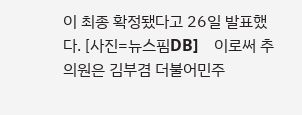이 최종 확정됐다고 26일 발표했다. [사진=뉴스핌DB]    이로써 추 의원은 김부겸 더불어민주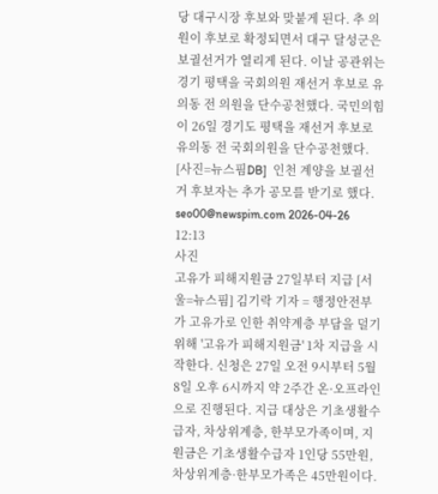당 대구시장 후보와 맞붙게 된다. 추 의원이 후보로 확정되면서 대구 달성군은 보궐선거가 열리게 된다. 이날 공관위는 경기 평택을 국회의원 재선거 후보로 유의동 전 의원을 단수공천했다. 국민의힘이 26일 경기도 평택을 재선거 후보로 유의동 전 국회의원을 단수공천했다. [사진=뉴스핌DB]  인천 계양을 보궐선거 후보자는 추가 공모를 받기로 했다. seo00@newspim.com 2026-04-26 12:13
사진
고유가 피해지원금 27일부터 지급 [서울=뉴스핌] 김기락 기자 = 행정안전부가 고유가로 인한 취약계층 부담을 덜기 위해 '고유가 피해지원금' 1차 지급을 시작한다. 신청은 27일 오전 9시부터 5월 8일 오후 6시까지 약 2주간 온·오프라인으로 진행된다. 지급 대상은 기초생활수급자, 차상위계층, 한부모가족이며, 지원금은 기초생활수급자 1인당 55만원, 차상위계층·한부모가족은 45만원이다.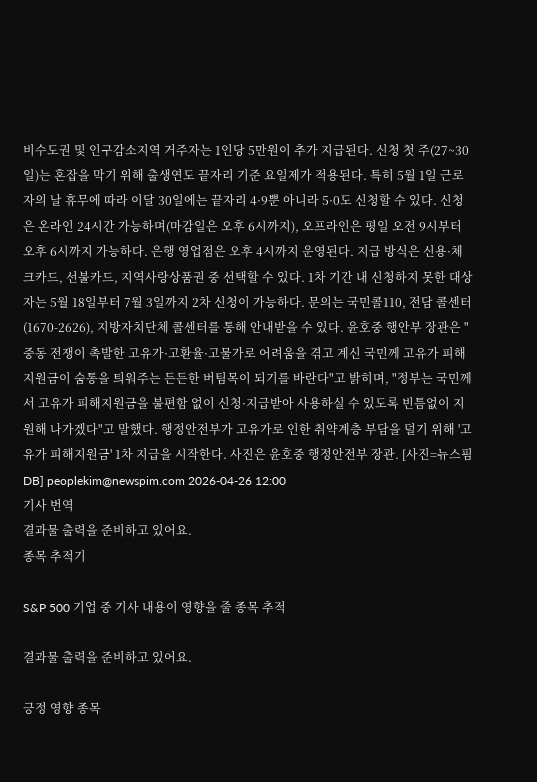비수도권 및 인구감소지역 거주자는 1인당 5만원이 추가 지급된다. 신청 첫 주(27~30일)는 혼잡을 막기 위해 출생연도 끝자리 기준 요일제가 적용된다. 특히 5월 1일 근로자의 날 휴무에 따라 이달 30일에는 끝자리 4·9뿐 아니라 5·0도 신청할 수 있다. 신청은 온라인 24시간 가능하며(마감일은 오후 6시까지), 오프라인은 평일 오전 9시부터 오후 6시까지 가능하다. 은행 영업점은 오후 4시까지 운영된다. 지급 방식은 신용·체크카드, 선불카드, 지역사랑상품권 중 선택할 수 있다. 1차 기간 내 신청하지 못한 대상자는 5월 18일부터 7월 3일까지 2차 신청이 가능하다. 문의는 국민콜110, 전담 콜센터(1670-2626), 지방자치단체 콜센터를 통해 안내받을 수 있다. 윤호중 행안부 장관은 "중동 전쟁이 촉발한 고유가·고환율·고물가로 어려움을 겪고 계신 국민께 고유가 피해지원금이 숨통을 틔워주는 든든한 버팀목이 되기를 바란다"고 밝히며, "정부는 국민께서 고유가 피해지원금을 불편함 없이 신청·지급받아 사용하실 수 있도록 빈틈없이 지원해 나가겠다"고 말했다. 행정안전부가 고유가로 인한 취약계층 부담을 덜기 위해 '고유가 피해지원금' 1차 지급을 시작한다. 사진은 윤호중 행정안전부 장관. [사진=뉴스핌DB] peoplekim@newspim.com 2026-04-26 12:00
기사 번역
결과물 출력을 준비하고 있어요.
종목 추적기

S&P 500 기업 중 기사 내용이 영향을 줄 종목 추적

결과물 출력을 준비하고 있어요.

긍정 영향 종목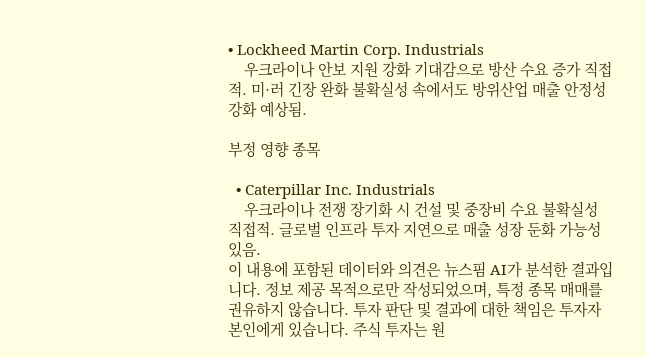• Lockheed Martin Corp. Industrials
    우크라이나 안보 지원 강화 기대감으로 방산 수요 증가 직접적. 미·러 긴장 완화 불확실성 속에서도 방위산업 매출 안정성 강화 예상됨.

부정 영향 종목

  • Caterpillar Inc. Industrials
    우크라이나 전쟁 장기화 시 건설 및 중장비 수요 불확실성 직접적. 글로벌 인프라 투자 지연으로 매출 성장 둔화 가능성 있음.
이 내용에 포함된 데이터와 의견은 뉴스핌 AI가 분석한 결과입니다. 정보 제공 목적으로만 작성되었으며, 특정 종목 매매를 권유하지 않습니다. 투자 판단 및 결과에 대한 책임은 투자자 본인에게 있습니다. 주식 투자는 원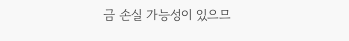금 손실 가능성이 있으므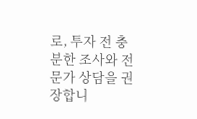로, 투자 전 충분한 조사와 전문가 상담을 권장합니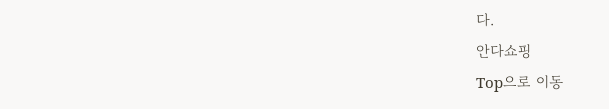다.
안다쇼핑
Top으로 이동